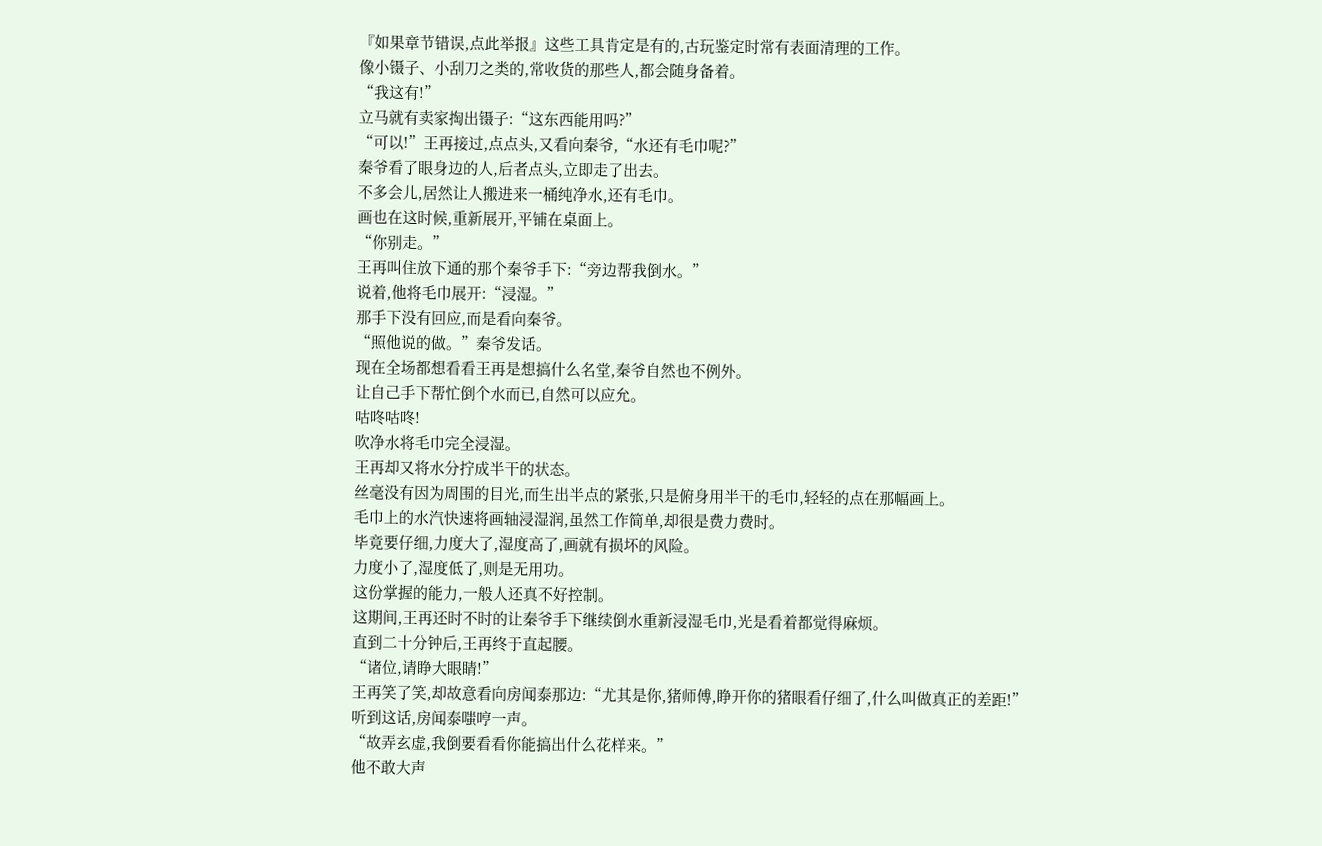『如果章节错误,点此举报』这些工具肯定是有的,古玩鉴定时常有表面清理的工作。
像小镊子、小刮刀之类的,常收货的那些人,都会随身备着。
“我这有!”
立马就有卖家掏出镊子:“这东西能用吗?”
“可以!”王再接过,点点头,又看向秦爷,“水还有毛巾呢?”
秦爷看了眼身边的人,后者点头,立即走了出去。
不多会儿,居然让人搬进来一桶纯净水,还有毛巾。
画也在这时候,重新展开,平铺在桌面上。
“你别走。”
王再叫住放下通的那个秦爷手下:“旁边帮我倒水。”
说着,他将毛巾展开:“浸湿。”
那手下没有回应,而是看向秦爷。
“照他说的做。”秦爷发话。
现在全场都想看看王再是想搞什么名堂,秦爷自然也不例外。
让自己手下帮忙倒个水而已,自然可以应允。
咕咚咕咚!
吹净水将毛巾完全浸湿。
王再却又将水分拧成半干的状态。
丝毫没有因为周围的目光,而生出半点的紧张,只是俯身用半干的毛巾,轻轻的点在那幅画上。
毛巾上的水汽快速将画轴浸湿润,虽然工作简单,却很是费力费时。
毕竟要仔细,力度大了,湿度高了,画就有损坏的风险。
力度小了,湿度低了,则是无用功。
这份掌握的能力,一般人还真不好控制。
这期间,王再还时不时的让秦爷手下继续倒水重新浸湿毛巾,光是看着都觉得麻烦。
直到二十分钟后,王再终于直起腰。
“诸位,请睁大眼睛!”
王再笑了笑,却故意看向房闻泰那边:“尤其是你,猪师傅,睁开你的猪眼看仔细了,什么叫做真正的差距!”
听到这话,房闻泰嗤哼一声。
“故弄玄虚,我倒要看看你能搞出什么花样来。”
他不敢大声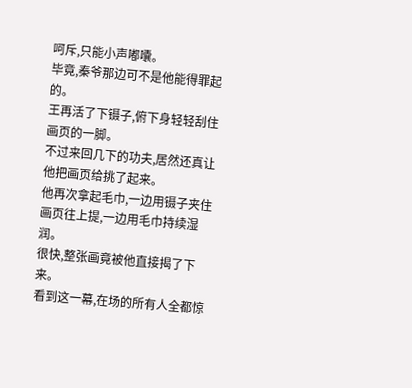呵斥,只能小声嘟囔。
毕竟,秦爷那边可不是他能得罪起的。
王再活了下镊子,俯下身轻轻刮住画页的一脚。
不过来回几下的功夫,居然还真让他把画页给挑了起来。
他再次拿起毛巾,一边用镊子夹住画页往上提,一边用毛巾持续湿润。
很快,整张画竟被他直接揭了下来。
看到这一幕,在场的所有人全都惊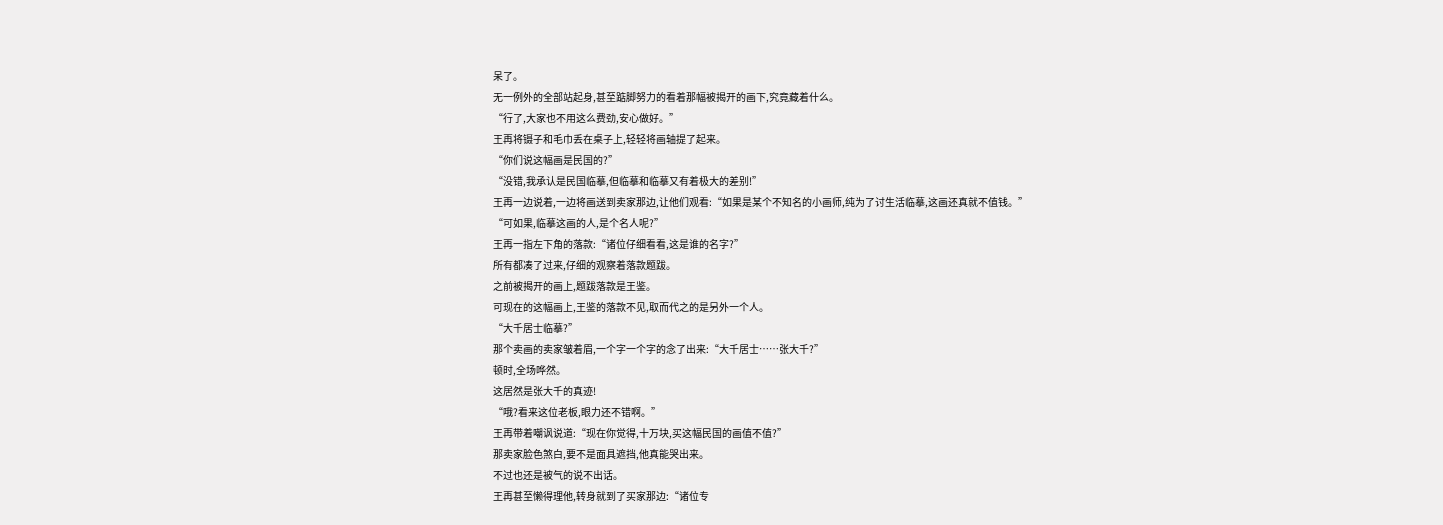呆了。
无一例外的全部站起身,甚至踮脚努力的看着那幅被揭开的画下,究竟藏着什么。
“行了,大家也不用这么费劲,安心做好。”
王再将镊子和毛巾丢在桌子上,轻轻将画轴提了起来。
“你们说这幅画是民国的?”
“没错,我承认是民国临摹,但临摹和临摹又有着极大的差别!”
王再一边说着,一边将画送到卖家那边,让他们观看:“如果是某个不知名的小画师,纯为了讨生活临摹,这画还真就不值钱。”
“可如果,临摹这画的人,是个名人呢?”
王再一指左下角的落款:“诸位仔细看看,这是谁的名字?”
所有都凑了过来,仔细的观察着落款题跋。
之前被揭开的画上,题跋落款是王鉴。
可现在的这幅画上,王鉴的落款不见,取而代之的是另外一个人。
“大千居士临摹?”
那个卖画的卖家皱着眉,一个字一个字的念了出来:“大千居士……张大千?”
顿时,全场哗然。
这居然是张大千的真迹!
“哦?看来这位老板,眼力还不错啊。”
王再带着嘲讽说道:“现在你觉得,十万块,买这幅民国的画值不值?”
那卖家脸色煞白,要不是面具遮挡,他真能哭出来。
不过也还是被气的说不出话。
王再甚至懒得理他,转身就到了买家那边:“诸位专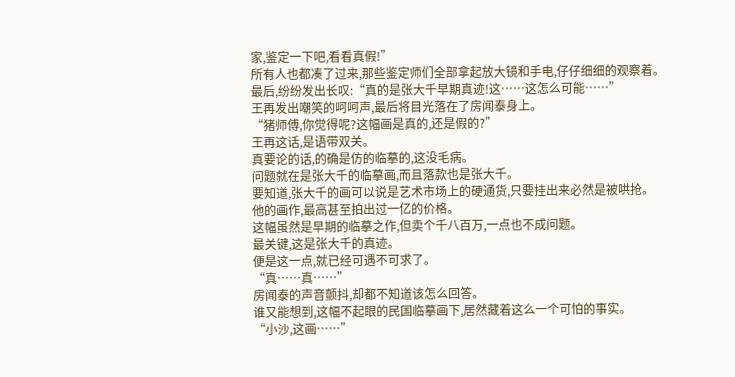家,鉴定一下吧,看看真假!”
所有人也都凑了过来,那些鉴定师们全部拿起放大镜和手电,仔仔细细的观察着。
最后,纷纷发出长叹:“真的是张大千早期真迹!这……这怎么可能……”
王再发出嘲笑的呵呵声,最后将目光落在了房闻泰身上。
“猪师傅,你觉得呢?这幅画是真的,还是假的?”
王再这话,是语带双关。
真要论的话,的确是仿的临摹的,这没毛病。
问题就在是张大千的临摹画,而且落款也是张大千。
要知道,张大千的画可以说是艺术市场上的硬通货,只要挂出来必然是被哄抢。
他的画作,最高甚至拍出过一亿的价格。
这幅虽然是早期的临摹之作,但卖个千八百万,一点也不成问题。
最关键,这是张大千的真迹。
便是这一点,就已经可遇不可求了。
“真……真……”
房闻泰的声音颤抖,却都不知道该怎么回答。
谁又能想到,这幅不起眼的民国临摹画下,居然藏着这么一个可怕的事实。
“小沙,这画……”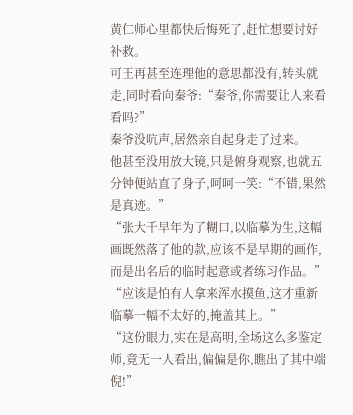黄仁师心里都快后悔死了,赶忙想要讨好补救。
可王再甚至连理他的意思都没有,转头就走,同时看向秦爷:“秦爷,你需要让人来看看吗?”
秦爷没吭声,居然亲自起身走了过来。
他甚至没用放大镜,只是俯身观察,也就五分钟便站直了身子,呵呵一笑:“不错,果然是真迹。”
“张大千早年为了糊口,以临摹为生,这幅画既然落了他的款,应该不是早期的画作,而是出名后的临时起意或者练习作品。”
“应该是怕有人拿来浑水摸鱼,这才重新临摹一幅不太好的,掩盖其上。”
“这份眼力,实在是高明,全场这么多鉴定师,竟无一人看出,偏偏是你,瞧出了其中端倪!”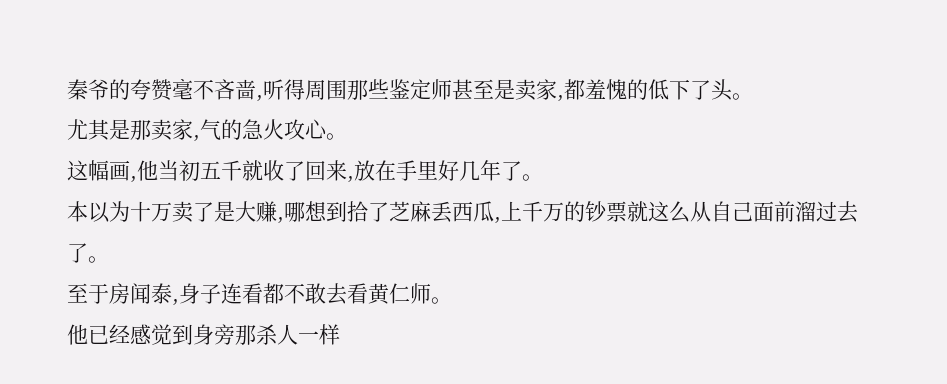秦爷的夸赞毫不吝啬,听得周围那些鉴定师甚至是卖家,都羞愧的低下了头。
尤其是那卖家,气的急火攻心。
这幅画,他当初五千就收了回来,放在手里好几年了。
本以为十万卖了是大赚,哪想到拾了芝麻丢西瓜,上千万的钞票就这么从自己面前溜过去了。
至于房闻泰,身子连看都不敢去看黄仁师。
他已经感觉到身旁那杀人一样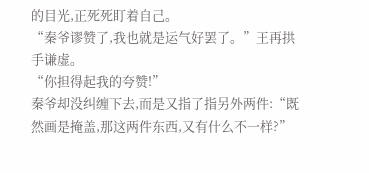的目光,正死死盯着自己。
“秦爷谬赞了,我也就是运气好罢了。”王再拱手谦虚。
“你担得起我的夸赞!”
秦爷却没纠缠下去,而是又指了指另外两件:“既然画是掩盖,那这两件东西,又有什么不一样?”